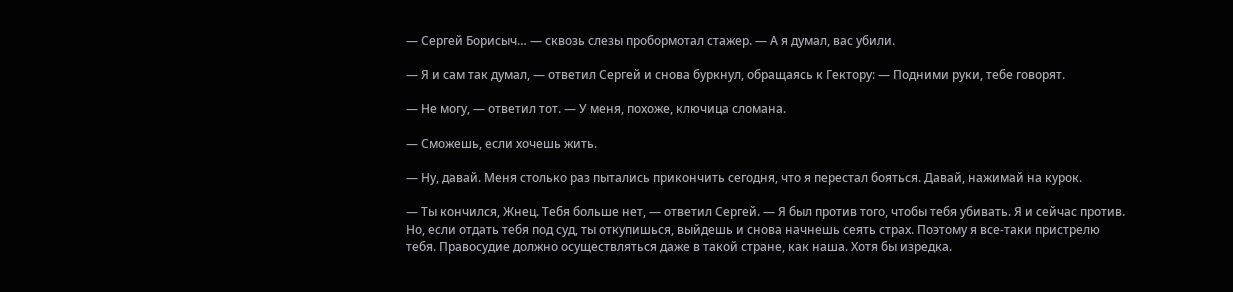— Сергей Борисыч… — сквозь слезы пробормотал стажер. — А я думал, вас убили.

— Я и сам так думал, — ответил Сергей и снова буркнул, обращаясь к Гектору: — Подними руки, тебе говорят.

— Не могу, — ответил тот. — У меня, похоже, ключица сломана.

— Сможешь, если хочешь жить.

— Ну, давай. Меня столько раз пытались прикончить сегодня, что я перестал бояться. Давай, нажимай на курок.

— Ты кончился, Жнец. Тебя больше нет, — ответил Сергей. — Я был против того, чтобы тебя убивать. Я и сейчас против. Но, если отдать тебя под суд, ты откупишься, выйдешь и снова начнешь сеять страх. Поэтому я все-таки пристрелю тебя. Правосудие должно осуществляться даже в такой стране, как наша. Хотя бы изредка.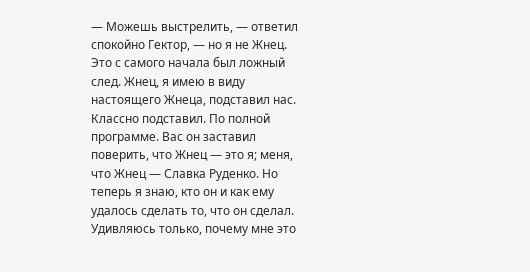— Можешь выстрелить, — ответил спокойно Гектор, — но я не Жнец. Это с самого начала был ложный след. Жнец, я имею в виду настоящего Жнеца, подставил нас. Классно подставил. По полной программе. Вас он заставил поверить, что Жнец — это я; меня, что Жнец — Славка Руденко. Но теперь я знаю, кто он и как ему удалось сделать то, что он сделал. Удивляюсь только, почему мне это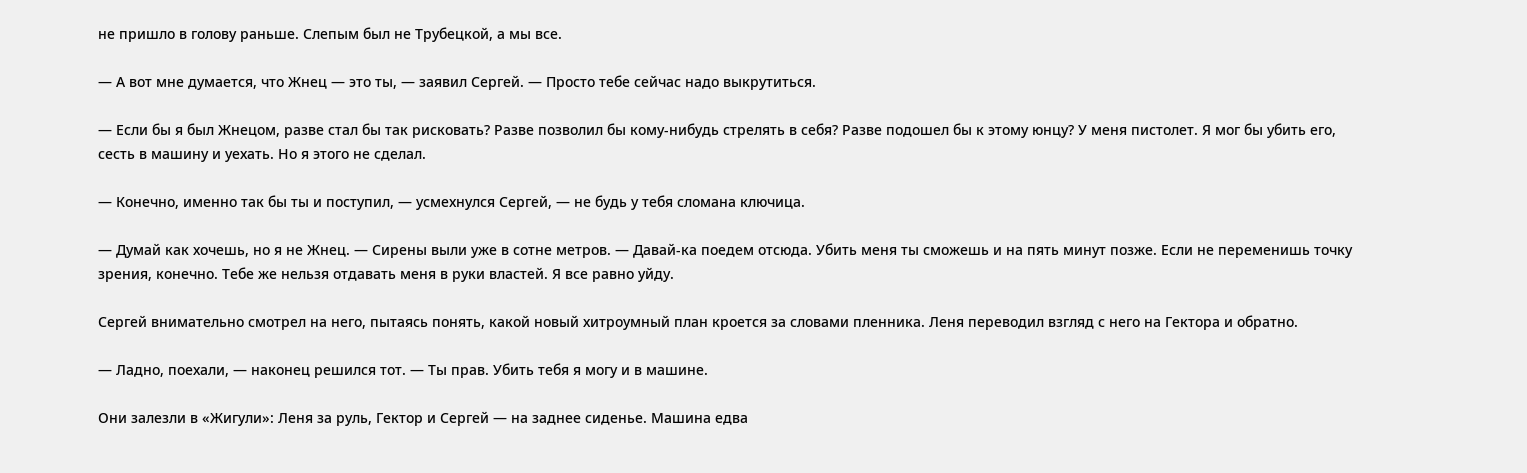не пришло в голову раньше. Слепым был не Трубецкой, а мы все.

— А вот мне думается, что Жнец — это ты, — заявил Сергей. — Просто тебе сейчас надо выкрутиться.

— Если бы я был Жнецом, разве стал бы так рисковать? Разве позволил бы кому-нибудь стрелять в себя? Разве подошел бы к этому юнцу? У меня пистолет. Я мог бы убить его, сесть в машину и уехать. Но я этого не сделал.

— Конечно, именно так бы ты и поступил, — усмехнулся Сергей, — не будь у тебя сломана ключица.

— Думай как хочешь, но я не Жнец. — Сирены выли уже в сотне метров. — Давай-ка поедем отсюда. Убить меня ты сможешь и на пять минут позже. Если не переменишь точку зрения, конечно. Тебе же нельзя отдавать меня в руки властей. Я все равно уйду.

Сергей внимательно смотрел на него, пытаясь понять, какой новый хитроумный план кроется за словами пленника. Леня переводил взгляд с него на Гектора и обратно.

— Ладно, поехали, — наконец решился тот. — Ты прав. Убить тебя я могу и в машине.

Они залезли в «Жигули»: Леня за руль, Гектор и Сергей — на заднее сиденье. Машина едва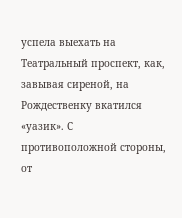успела выехать на Театральный проспект, как, завывая сиреной, на Рождественку вкатился «уазик». С противоположной стороны, от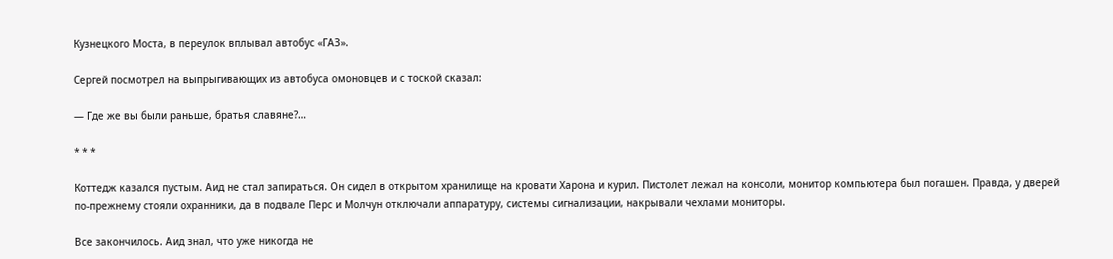Кузнецкого Моста, в переулок вплывал автобус «ГАЗ».

Сергей посмотрел на выпрыгивающих из автобуса омоновцев и с тоской сказал:

— Где же вы были раньше, братья славяне?…

* * *

Коттедж казался пустым. Аид не стал запираться. Он сидел в открытом хранилище на кровати Харона и курил. Пистолет лежал на консоли, монитор компьютера был погашен. Правда, у дверей по-прежнему стояли охранники, да в подвале Перс и Молчун отключали аппаратуру, системы сигнализации, накрывали чехлами мониторы.

Все закончилось. Аид знал, что уже никогда не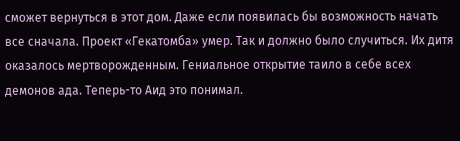сможет вернуться в этот дом. Даже если появилась бы возможность начать все сначала. Проект «Гекатомба» умер. Так и должно было случиться. Их дитя оказалось мертворожденным. Гениальное открытие таило в себе всех демонов ада. Теперь-то Аид это понимал.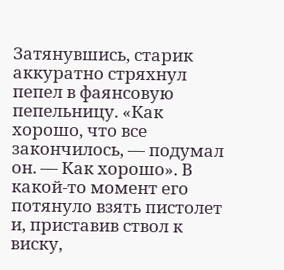Затянувшись, старик аккуратно стряхнул пепел в фаянсовую пепельницу. «Как хорошо, что все закончилось, — подумал он. — Как хорошо». В какой-то момент его потянуло взять пистолет и, приставив ствол к виску,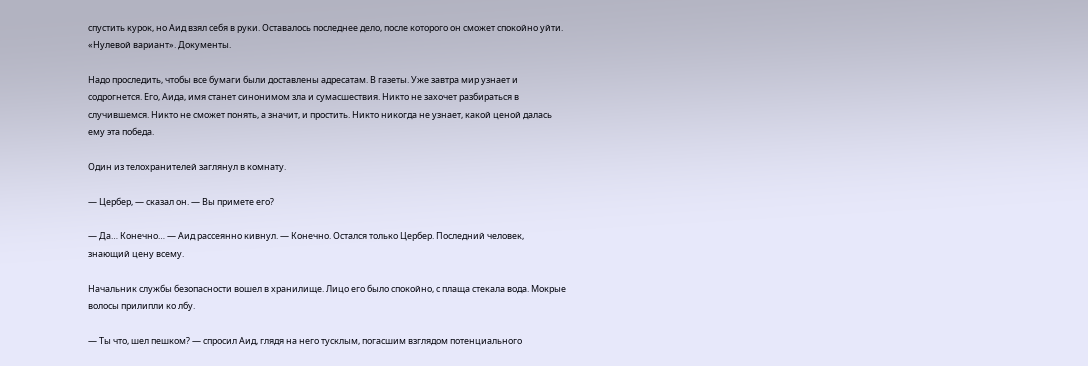спустить курок, но Аид взял себя в руки. Оставалось последнее дело, после которого он сможет спокойно уйти. «Нулевой вариант». Документы.

Надо проследить, чтобы все бумаги были доставлены адресатам. В газеты. Уже завтра мир узнает и содрогнется. Его, Аида, имя станет синонимом зла и сумасшествия. Никто не захочет разбираться в случившемся. Никто не сможет понять, а значит, и простить. Никто никогда не узнает, какой ценой далась ему эта победа.

Один из телохранителей заглянул в комнату.

— Цербер, — сказал он. — Вы примете его?

— Да… Конечно… — Аид рассеянно кивнул. — Конечно. Остался только Цербер. Последний человек, знающий цену всему.

Начальник службы безопасности вошел в хранилище. Лицо его было спокойно, с плаща стекала вода. Мокрые волосы прилипли ко лбу.

— Ты что, шел пешком? — спросил Аид, глядя на него тусклым, погасшим взглядом потенциального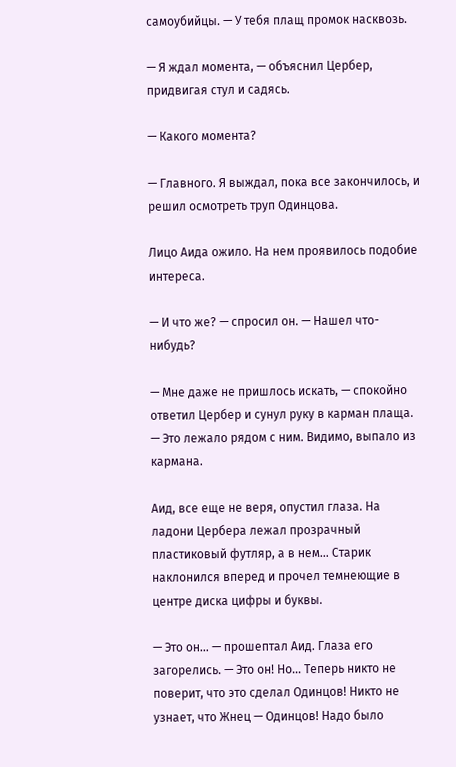самоубийцы. — У тебя плащ промок насквозь.

— Я ждал момента, — объяснил Цербер, придвигая стул и садясь.

— Какого момента?

— Главного. Я выждал, пока все закончилось, и решил осмотреть труп Одинцова.

Лицо Аида ожило. На нем проявилось подобие интереса.

— И что же? — спросил он. — Нашел что-нибудь?

— Мне даже не пришлось искать, — спокойно ответил Цербер и сунул руку в карман плаща. — Это лежало рядом с ним. Видимо, выпало из кармана.

Аид, все еще не веря, опустил глаза. На ладони Цербера лежал прозрачный пластиковый футляр, а в нем… Старик наклонился вперед и прочел темнеющие в центре диска цифры и буквы.

— Это он… — прошептал Аид. Глаза его загорелись. — Это он! Но… Теперь никто не поверит, что это сделал Одинцов! Никто не узнает, что Жнец — Одинцов! Надо было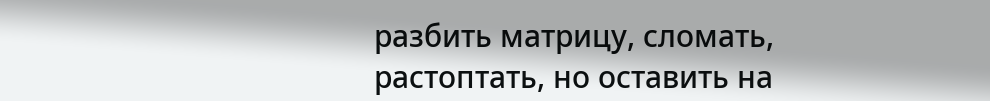разбить матрицу, сломать, растоптать, но оставить на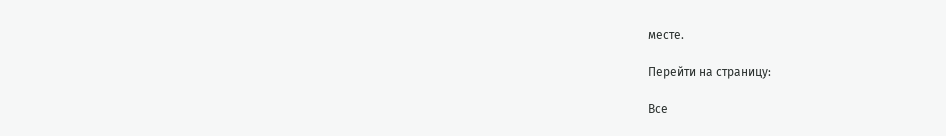месте.

Перейти на страницу:

Все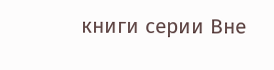книги серии Вне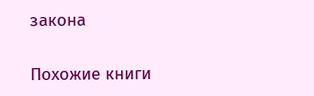закона

Похожие книги